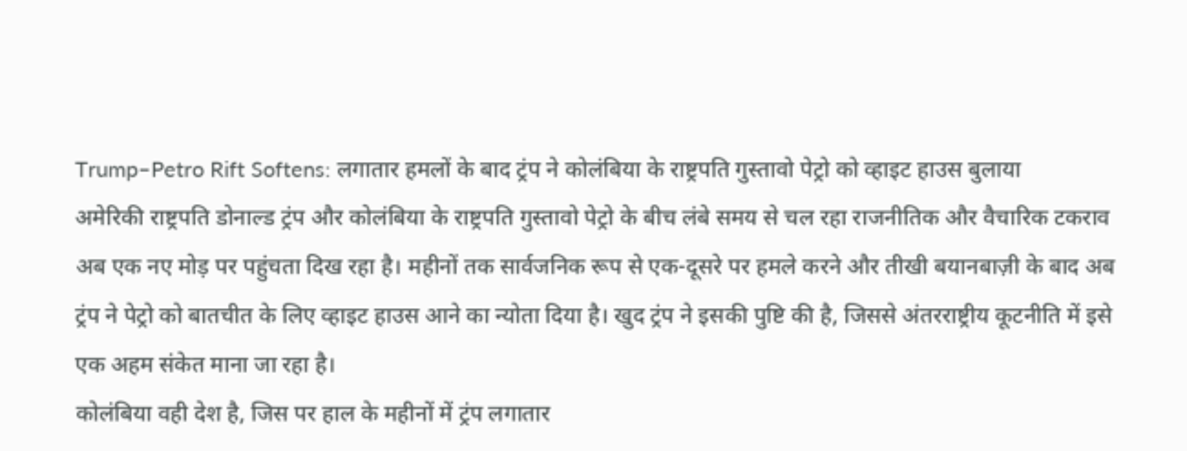Trump–Petro Rift Softens: लगातार हमलों के बाद ट्रंप ने कोलंबिया के राष्ट्रपति गुस्तावो पेट्रो को व्हाइट हाउस बुलाया
अमेरिकी राष्ट्रपति डोनाल्ड ट्रंप और कोलंबिया के राष्ट्रपति गुस्तावो पेट्रो के बीच लंबे समय से चल रहा राजनीतिक और वैचारिक टकराव अब एक नए मोड़ पर पहुंचता दिख रहा है। महीनों तक सार्वजनिक रूप से एक-दूसरे पर हमले करने और तीखी बयानबाज़ी के बाद अब ट्रंप ने पेट्रो को बातचीत के लिए व्हाइट हाउस आने का न्योता दिया है। खुद ट्रंप ने इसकी पुष्टि की है, जिससे अंतरराष्ट्रीय कूटनीति में इसे एक अहम संकेत माना जा रहा है।
कोलंबिया वही देश है, जिस पर हाल के महीनों में ट्रंप लगातार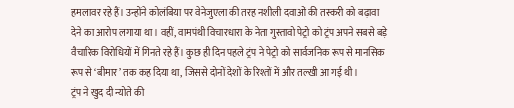हमलावर रहे हैं। उन्होंने कोलंबिया पर वेनेजुएला की तरह नशीली दवाओं की तस्करी को बढ़ावा देने का आरोप लगाया था। वहीं, वामपंथी विचारधारा के नेता गुस्तावो पेट्रो को ट्रंप अपने सबसे बड़े वैचारिक विरोधियों में गिनते रहे हैं। कुछ ही दिन पहले ट्रंप ने पेट्रो को सार्वजनिक रूप से मानसिक रूप से ‘बीमार’ तक कह दिया था, जिससे दोनों देशों के रिश्तों में और तल्खी आ गई थी।
ट्रंप ने खुद दी न्योते की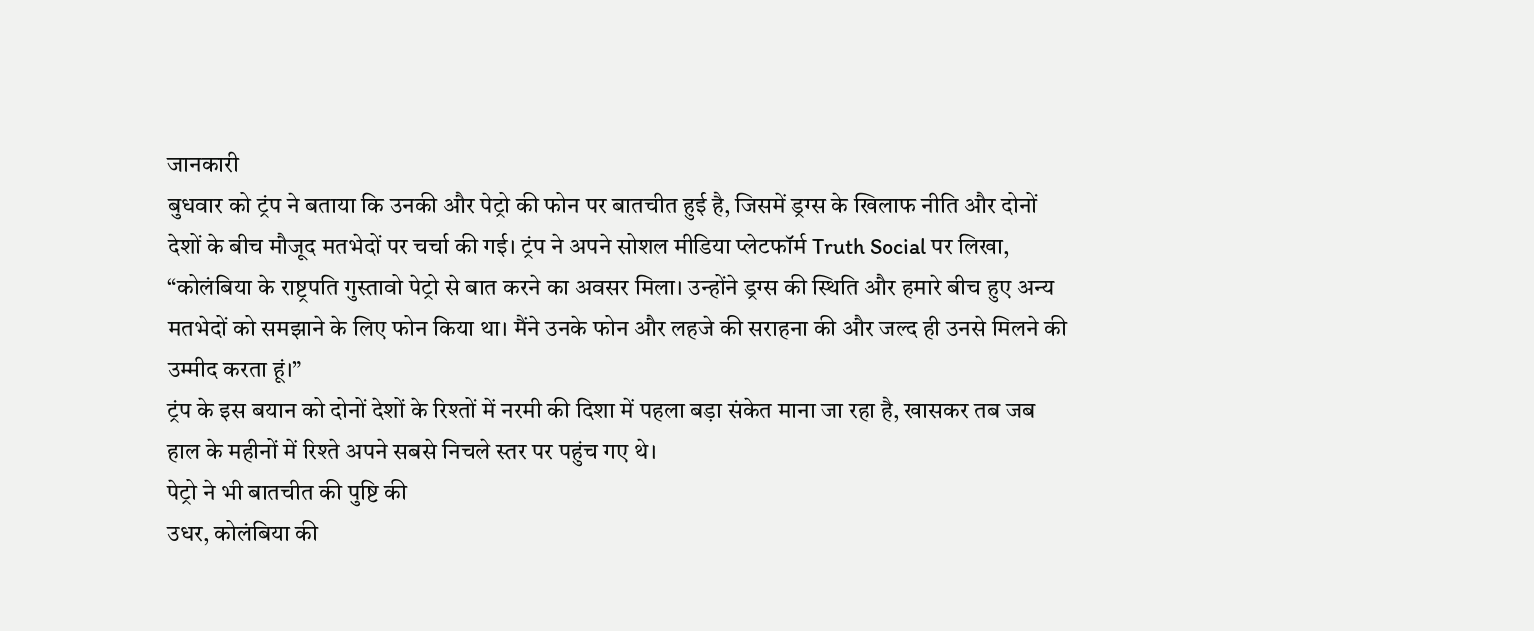जानकारी
बुधवार को ट्रंप ने बताया कि उनकी और पेट्रो की फोन पर बातचीत हुई है, जिसमें ड्रग्स के खिलाफ नीति और दोनों देशों के बीच मौजूद मतभेदों पर चर्चा की गई। ट्रंप ने अपने सोशल मीडिया प्लेटफॉर्म Truth Social पर लिखा,
“कोलंबिया के राष्ट्रपति गुस्तावो पेट्रो से बात करने का अवसर मिला। उन्होंने ड्रग्स की स्थिति और हमारे बीच हुए अन्य मतभेदों को समझाने के लिए फोन किया था। मैंने उनके फोन और लहजे की सराहना की और जल्द ही उनसे मिलने की उम्मीद करता हूं।”
ट्रंप के इस बयान को दोनों देशों के रिश्तों में नरमी की दिशा में पहला बड़ा संकेत माना जा रहा है, खासकर तब जब हाल के महीनों में रिश्ते अपने सबसे निचले स्तर पर पहुंच गए थे।
पेट्रो ने भी बातचीत की पुष्टि की
उधर, कोलंबिया की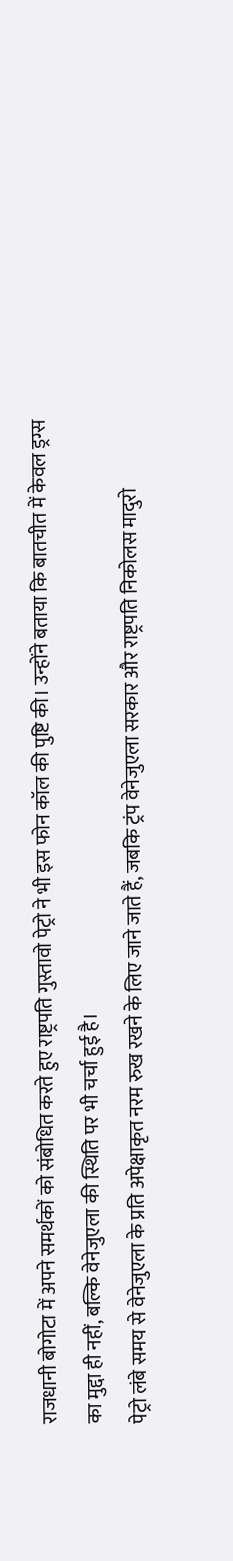राजधानी बोगोटा में अपने समर्थकों को संबोधित करते हुए राष्ट्रपति गुस्तावो पेट्रो ने भी इस फोन कॉल की पुष्टि की। उन्होंने बताया कि बातचीत में केवल ड्रग्स का मुद्दा ही नहीं, बल्कि वेनेजुएला की स्थिति पर भी चर्चा हुई है।
पेट्रो लंबे समय से वेनेजुएला के प्रति अपेक्षाकृत नरम रुख रखने के लिए जाने जाते हैं, जबकि ट्रंप वेनेजुएला सरकार और राष्ट्रपति निकोलस मादुरो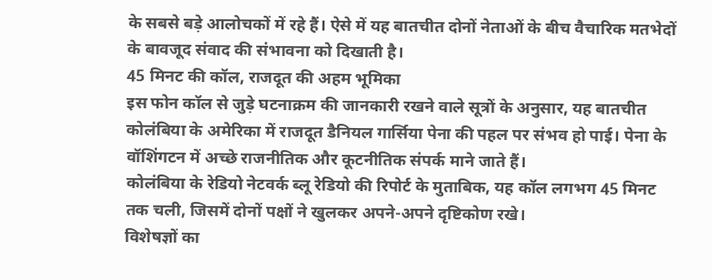के सबसे बड़े आलोचकों में रहे हैं। ऐसे में यह बातचीत दोनों नेताओं के बीच वैचारिक मतभेदों के बावजूद संवाद की संभावना को दिखाती है।
45 मिनट की कॉल, राजदूत की अहम भूमिका
इस फोन कॉल से जुड़े घटनाक्रम की जानकारी रखने वाले सूत्रों के अनुसार, यह बातचीत कोलंबिया के अमेरिका में राजदूत डैनियल गार्सिया पेना की पहल पर संभव हो पाई। पेना के वॉशिंगटन में अच्छे राजनीतिक और कूटनीतिक संपर्क माने जाते हैं।
कोलंबिया के रेडियो नेटवर्क ब्लू रेडियो की रिपोर्ट के मुताबिक, यह कॉल लगभग 45 मिनट तक चली, जिसमें दोनों पक्षों ने खुलकर अपने-अपने दृष्टिकोण रखे।
विशेषज्ञों का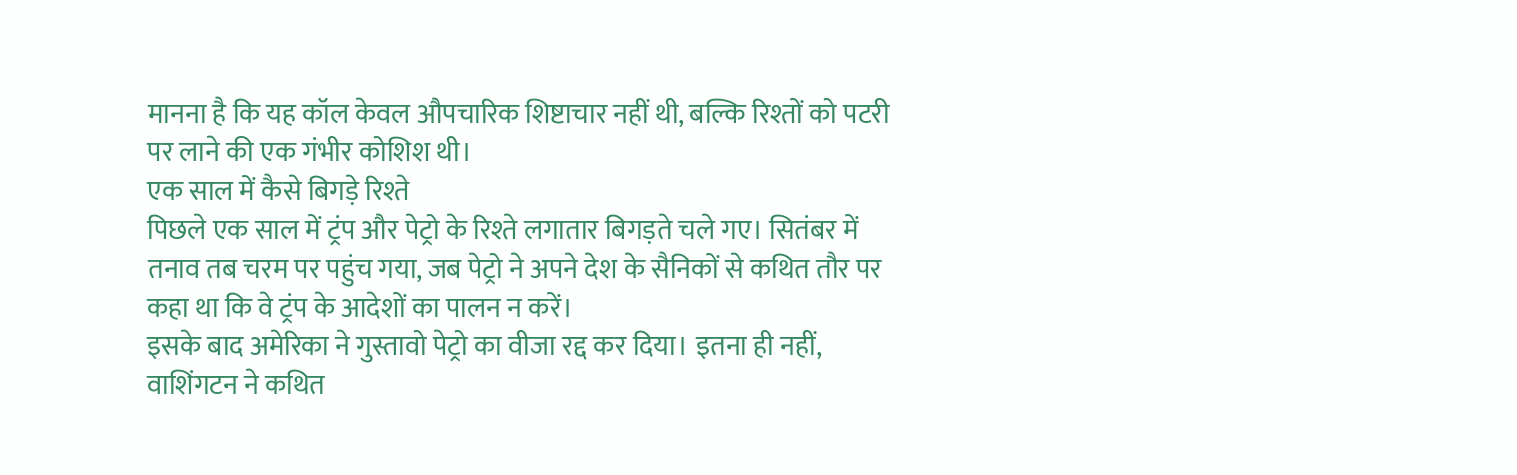मानना है कि यह कॉल केवल औपचारिक शिष्टाचार नहीं थी, बल्कि रिश्तों को पटरी पर लाने की एक गंभीर कोशिश थी।
एक साल में कैसे बिगड़े रिश्ते
पिछले एक साल में ट्रंप और पेट्रो के रिश्ते लगातार बिगड़ते चले गए। सितंबर में तनाव तब चरम पर पहुंच गया, जब पेट्रो ने अपने देश के सैनिकों से कथित तौर पर कहा था कि वे ट्रंप के आदेशों का पालन न करें।
इसके बाद अमेरिका ने गुस्तावो पेट्रो का वीजा रद्द कर दिया। इतना ही नहीं, वाशिंगटन ने कथित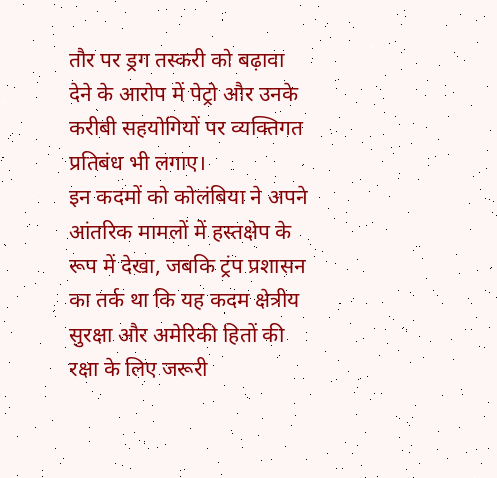तौर पर ड्रग तस्करी को बढ़ावा देने के आरोप में पेट्रो और उनके करीबी सहयोगियों पर व्यक्तिगत प्रतिबंध भी लगाए।
इन कदमों को कोलंबिया ने अपने आंतरिक मामलों में हस्तक्षेप के रूप में देखा, जबकि ट्रंप प्रशासन का तर्क था कि यह कदम क्षेत्रीय सुरक्षा और अमेरिकी हितों की रक्षा के लिए जरूरी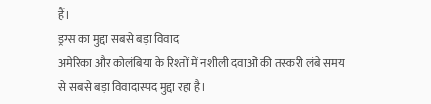हैं।
ड्रग्स का मुद्दा सबसे बड़ा विवाद
अमेरिका और कोलंबिया के रिश्तों में नशीली दवाओं की तस्करी लंबे समय से सबसे बड़ा विवादास्पद मुद्दा रहा है।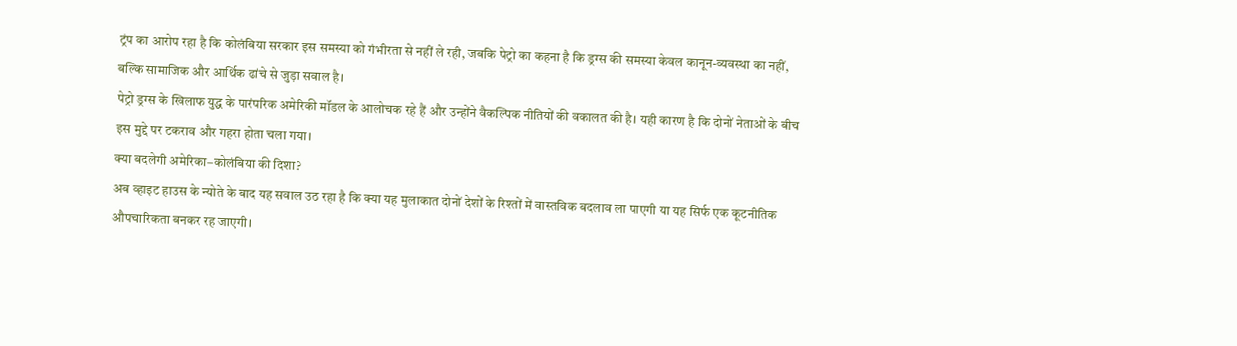ट्रंप का आरोप रहा है कि कोलंबिया सरकार इस समस्या को गंभीरता से नहीं ले रही, जबकि पेट्रो का कहना है कि ड्रग्स की समस्या केवल कानून-व्यवस्था का नहीं, बल्कि सामाजिक और आर्थिक ढांचे से जुड़ा सवाल है।
पेट्रो ड्रग्स के खिलाफ युद्ध के पारंपरिक अमेरिकी मॉडल के आलोचक रहे हैं और उन्होंने वैकल्पिक नीतियों की वकालत की है। यही कारण है कि दोनों नेताओं के बीच इस मुद्दे पर टकराव और गहरा होता चला गया।
क्या बदलेगी अमेरिका–कोलंबिया की दिशा?
अब व्हाइट हाउस के न्योते के बाद यह सवाल उठ रहा है कि क्या यह मुलाकात दोनों देशों के रिश्तों में वास्तविक बदलाव ला पाएगी या यह सिर्फ एक कूटनीतिक औपचारिकता बनकर रह जाएगी।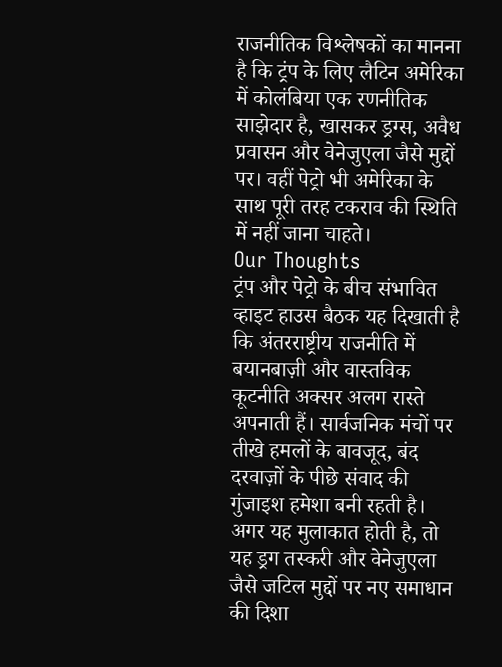राजनीतिक विश्लेषकों का मानना है कि ट्रंप के लिए लैटिन अमेरिका में कोलंबिया एक रणनीतिक साझेदार है, खासकर ड्रग्स, अवैध प्रवासन और वेनेजुएला जैसे मुद्दों पर। वहीं पेट्रो भी अमेरिका के साथ पूरी तरह टकराव की स्थिति में नहीं जाना चाहते।
Our Thoughts
ट्रंप और पेट्रो के बीच संभावित व्हाइट हाउस बैठक यह दिखाती है कि अंतरराष्ट्रीय राजनीति में बयानबाज़ी और वास्तविक कूटनीति अक्सर अलग रास्ते अपनाती हैं। सार्वजनिक मंचों पर तीखे हमलों के बावजूद, बंद दरवाज़ों के पीछे संवाद की गुंजाइश हमेशा बनी रहती है।
अगर यह मुलाकात होती है, तो यह ड्रग तस्करी और वेनेजुएला जैसे जटिल मुद्दों पर नए समाधान की दिशा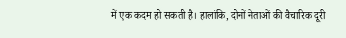में एक कदम हो सकती है। हालांकि, दोनों नेताओं की वैचारिक दूरी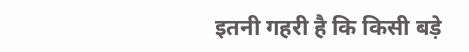इतनी गहरी है कि किसी बड़े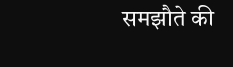समझौते की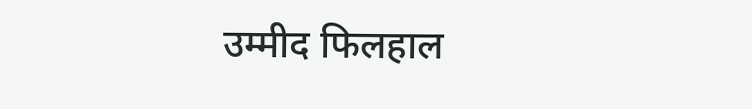उम्मीद फिलहाल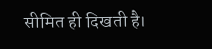सीमित ही दिखती है।